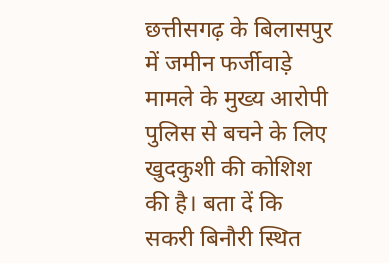छत्तीसगढ़ के बिलासपुर में जमीन फर्जीवाड़े मामले के मुख्य आरोपी पुलिस से बचने के लिए खुदकुशी की कोशिश की है। बता दें कि सकरी बिनौरी स्थित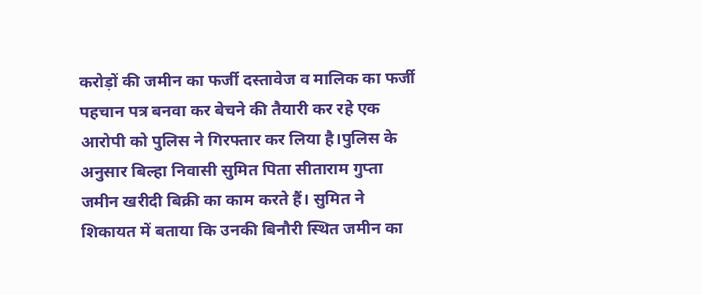करोड़ों की जमीन का फर्जी दस्तावेज व मालिक का फर्जी पहचान पत्र बनवा कर बेचने की तैयारी कर रहे एक आरोपी को पुलिस ने गिरफ्तार कर लिया है।पुलिस के अनुसार बिल्हा निवासी सुमित पिता सीताराम गुप्ता जमीन खरीदी बिक्री का काम करते हैं। सुमित ने शिकायत में बताया कि उनकी बिनौरी स्थित जमीन का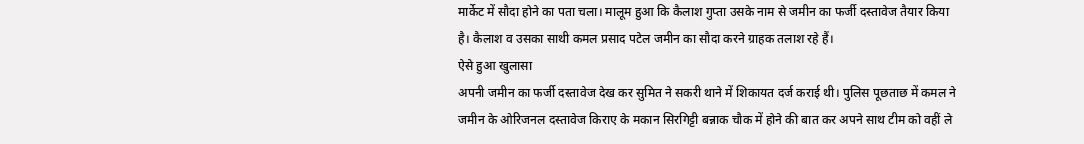मार्केट में सौदा होने का पता चला। मालूम हुआ कि कैलाश गुप्ता उसके नाम से जमीन का फर्जी दस्तावेज तैयार किया है। कैलाश व उसका साथी कमल प्रसाद पटेल जमीन का सौदा करने ग्राहक तलाश रहे हैं।
ऐसे हुआ खुलासा
अपनी जमीन का फर्जी दस्तावेज देख कर सुमित ने सकरी थाने में शिकायत दर्ज कराई थी। पुलिस पूछताछ में कमल ने जमीन के ओरिजनल दस्तावेज किराए के मकान सिरगिट्टी बन्नाक चौक में होने की बात कर अपने साथ टीम को वहीं ले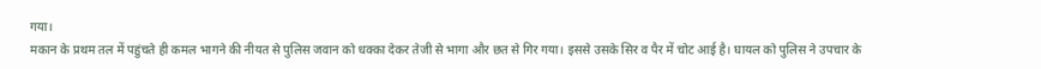गया।
मकान के प्रथम तल में पहुंचते ही कमल भागने की नीयत से पुलिस जवान को धक्का देकर तेजी से भागा और छत से गिर गया। इससे उसके सिर व पैर में चोट आई है। घायल को पुलिस ने उपचार के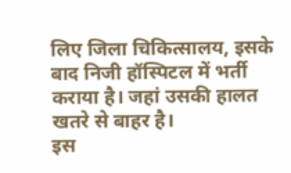लिए जिला चिकित्सालय, इसके बाद निजी हॉस्पिटल में भर्ती कराया है। जहां उसकी हालत खतरे से बाहर है।
इस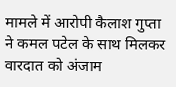मामले में आरोपी कैलाश गुप्ता ने कमल पटेल के साथ मिलकर वारदात को अंजाम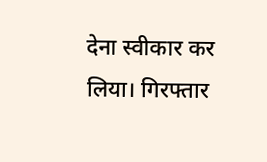देना स्वीकार कर लिया। गिरफ्तार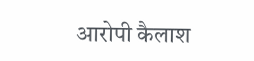आरोपी कैलाश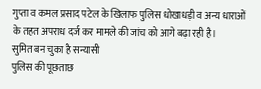गुप्ता व कमल प्रसाद पटेल के खिलाफ पुलिस धोखाधड़ी व अन्य धाराओं के तहत अपराध दर्ज कर मामले की जांच को आगे बढ़ा रही है।
सुमित बन चुका है सन्यासी
पुलिस की पूछताछ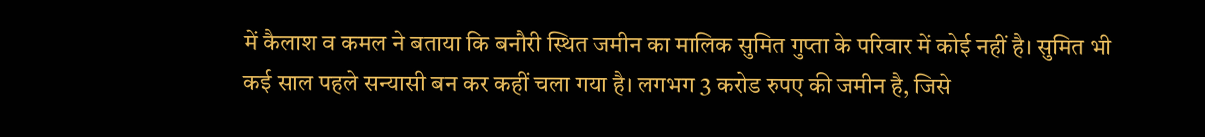में कैलाश व कमल ने बताया कि बनौरी स्थित जमीन का मालिक सुमित गुप्ता के परिवार में कोई नहीं है। सुमित भी कई साल पहले सन्यासी बन कर कहीं चला गया है। लगभग 3 करोड रुपए की जमीन है, जिसे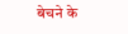बेचने के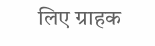लिए ग्राहक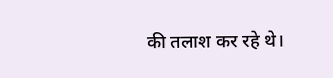की तलाश कर रहे थे।